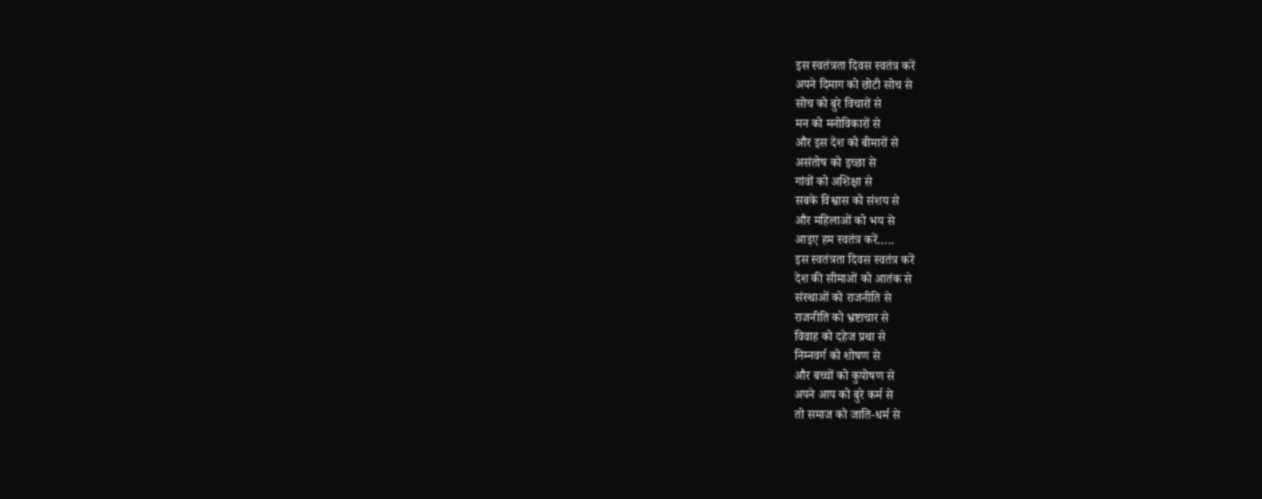इस स्वतंत्रता दिवस स्वतंत्र करें
अपने दिमाग को छोटी सोच से
सोच को बुरे विचारों से
मन को मनोविकारों से
और इस देश को बीमारों से
असंतोष को इच्छा से
गांवों को अशिक्षा से
सबके विश्वास को संशय से
और महिलाओं को भय से
आइए हम स्वतंत्र करें…..
इस स्वतंत्रता दिवस स्वतंत्र करें
देश की सीमाओं को आतंक से
संस्थाओं को राजनीति से
राजनीति को भ्रष्टाचार से
विवाह को दहेज प्रथा से
निम्नवर्ग को शोषण से
और बच्चों को कुपोषण से
अपने आप को बुरे कर्म से
तो समाज को जाति-धर्म से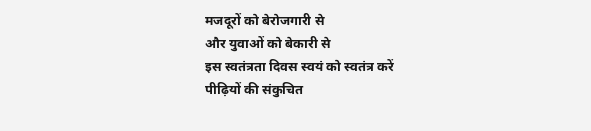मजदूरों को बेरोजगारी से
और युवाओं को बेकारी से
इस स्वतंत्रता दिवस स्वयं को स्वतंत्र करें
पीढ़ियों की संकुचित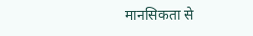मानसिकता से